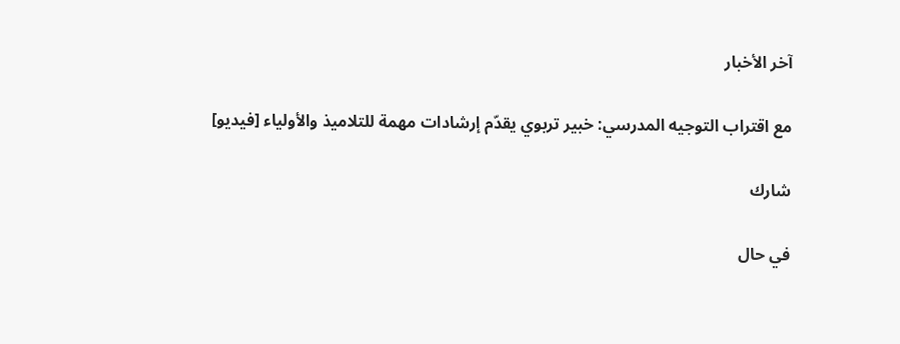آخر الأخبار

مع اقتراب التوجيه المدرسي: خبير تربوي يقدّم إرشادات مهمة للتلاميذ والأولياء [فيديو]

شارك

في حال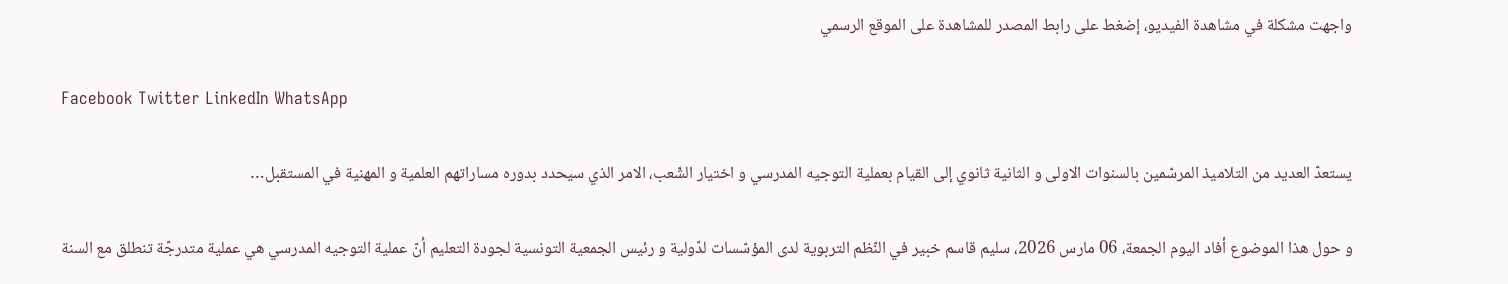واجهت مشكلة في مشاهدة الفيديو، إضغط على رابط المصدر للمشاهدة على الموقع الرسمي

Facebook Twitter LinkedIn WhatsApp

يستعدّ العديد من التلاميذ المرسّمين بالسنوات الاولى و الثانية ثانوي إلى القيام بعملية التوجيه المدرسي و اختيار الشّعب، الامر الذي سيحدد بدوره مساراتهم العلمية و المهنية في المستقبل…

و حول هذا الموضوع أفاد اليوم الجمعة، 06 مارس 2026، سليم قاسم خبير في النّظم التربوية لدى المؤسّسات لدّولية و رئيس الجمعية التونسية لجودة التعليم أنّ عملية التوجيه المدرسي هي عملية متدرجّة تنطلق مع السنة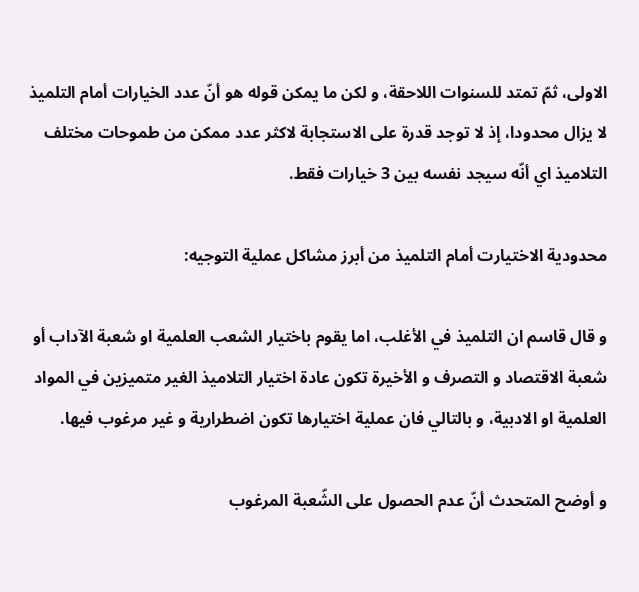الاولى، ثمّ تمتد للسنوات اللاحقة، و لكن ما يمكن قوله هو أنّ عدد الخيارات أمام التلميذ لا يزال محدودا، إذ لا توجد قدرة على الاستجابة لاكثر عدد ممكن من طموحات مختلف التلاميذ اي أنّه سيجد نفسه بين 3 خيارات فقط.

محدودية الاختيارت أمام التلميذ من أبرز مشاكل عملية التوجيه:

و قال قاسم ان التلميذ في الأغلب، اما يقوم باختيار الشعب العلمية او شعبة الآداب أو شعبة الاقتصاد و التصرف و الأخيرة تكون عادة اختيار التلاميذ الغير متميزين في المواد العلمية او الادبية، و بالتالي فان عملية اختيارها تكون اضطرارية و غير مرغوب فيها.

و أوضح المتحدث أنّ عدم الحصول على الشّعبة المرغوب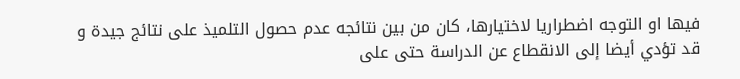فيها او التوجه اضطراريا لاختيارها، كان من بين نتائجه عدم حصول التلميذ على نتائج جيدة و قد تؤدي أيضا إلى الانقطاع عن الدراسة حتى على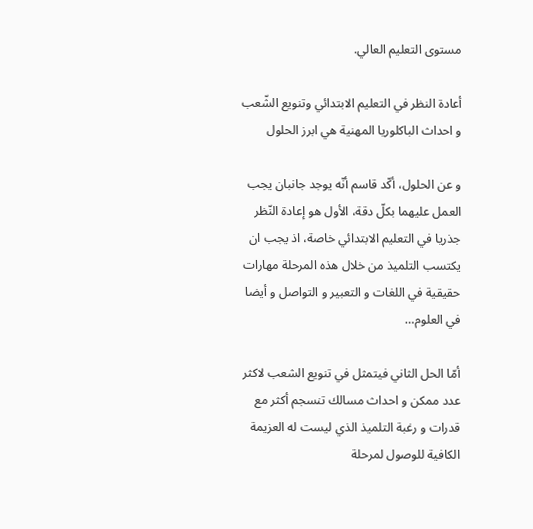مستوى التعليم العالي.

أعادة النظر في التعليم الابتدائي وتنويع الشّعب و احداث الباكلوريا المهنية هي ابرز الحلول

و عن الحلول، أكّد قاسم أنّه يوجد جانبان يجب العمل عليهما بكلّ دقة، الأول هو إعادة النّظر جذريا في التعليم الابتدائي خاصة، اذ يجب ان يكتسب التلميذ من خلال هذه المرحلة مهارات حقيقية في اللغات و التعبير و التواصل و أيضا في العلوم…

أمّا الحل الثاني فيتمثل في تنويع الشعب لاكثر عدد ممكن و احداث مسالك تنسجم أكثر مع قدرات و رغبة التلميذ الذي ليست له العزيمة الكافية للوصول لمرحلة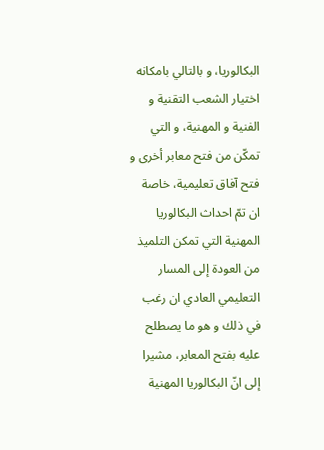البكالوريا، و بالتالي بامكانه اختيار الشعب التقنية و الفنية و المهنية، و التي تمكّن من فتح معابر أخرى و فتح آفاق تعليمية، خاصة ان تمّ احداث البكالوريا المهنية التي تمكن التلميذ من العودة إلى المسار التعليمي العادي ان رغب في ذلك و هو ما يصطلح عليه بفتح المعابر، مشيرا إلى انّ البكالوريا المهنية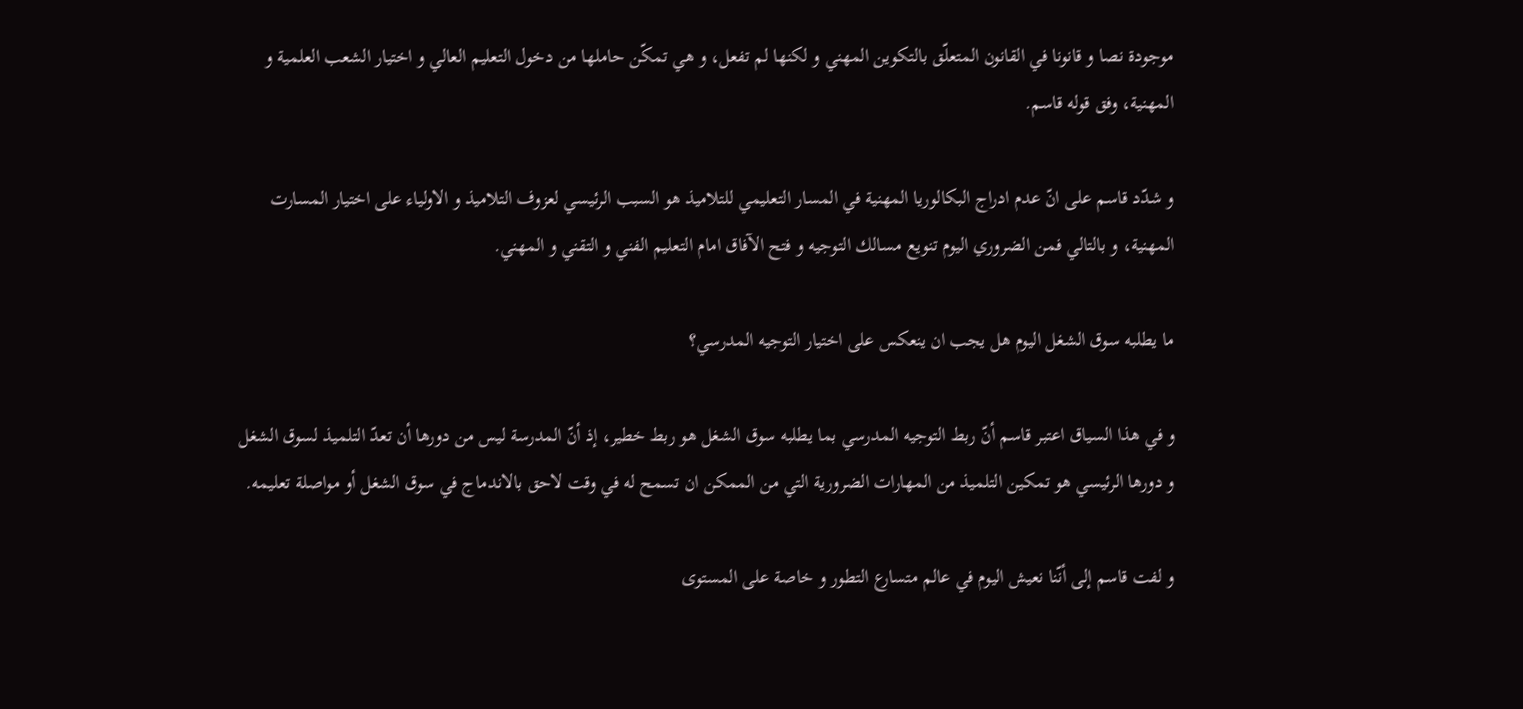موجودة نصا و قانونا في القانون المتعلّق بالتكوين المهني و لكنها لم تفعل، و هي تمكّن حاملها من دخول التعليم العالي و اختيار الشعب العلمية و المهنية، وفق قوله قاسم.

و شدّد قاسم على انّ عدم ادراج البكالوريا المهنية في المسار التعليمي للتلاميذ هو السبب الرئيسي لعزوف التلاميذ و الاولياء على اختيار المسارت المهنية، و بالتالي فمن الضروري اليوم تنويع مسالك التوجيه و فتح الآفاق امام التعليم الفني و التقني و المهني.

ما يطلبه سوق الشغل اليوم هل يجب ان ينعكس على اختيار التوجيه المدرسي؟

و في هذا السياق اعتبر قاسم أنّ ربط التوجيه المدرسي بما يطلبه سوق الشغل هو ربط خطير، إذ أنّ المدرسة ليس من دورها أن تعدّ التلميذ لسوق الشغل و دورها الرئيسي هو تمكين التلميذ من المهارات الضرورية التي من الممكن ان تسمح له في وقت لاحق بالاندماج في سوق الشغل أو مواصلة تعليمه.

و لفت قاسم إلى أنّنا نعيش اليوم في عالم متسارع التطور و خاصة على المستوى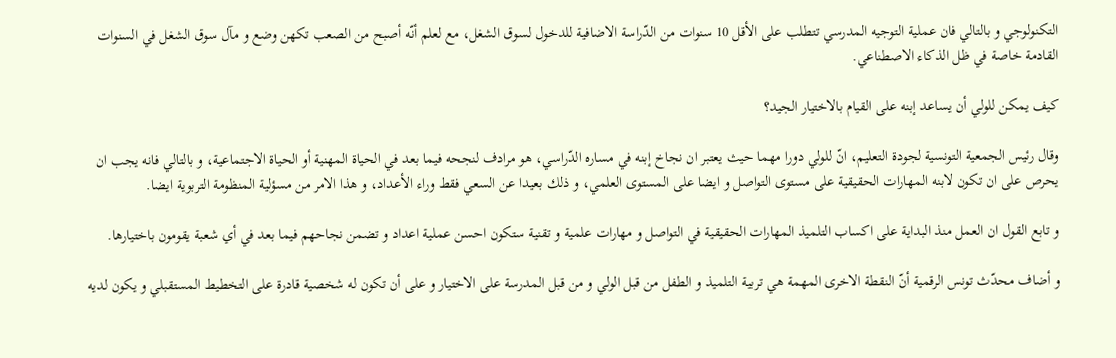التكنولوجي و بالتالي فان عملية التوجيه المدرسي تتطلب على الأقل 10 سنوات من الدّراسة الاضافية للدخول لسوق الشغل، مع لعلم أنّه أصبح من الصعب تكهن وضع و مآل سوق الشغل في السنوات القادمة خاصة في ظل الذكاء الاصطناعي.

كيف يمكن للولي أن يساعد إبنه على القيام بالاختيار الجيد؟

وقال رئيس الجمعية التونسية لجودة التعليم، انّ للولي دورا مهما حيث يعتبر ان نجاخ إبنه في مساره الدّراسي، هو مرادف لنجحه فيما بعد في الحياة المهنية أو الحياة الاجتماعية، و بالتالي فانه يجب ان يحرص على ان تكون لابنه المهارات الحقيقية على مستوى التواصل و ايضا على المستوى العلمي، و ذلك بعيدا عن السعي فقط وراء الأعداد، و هذا الامر من مسؤلية المنظومة التربوية ايضا.

و تابع القول ان العمل منذ البداية على اكساب التلميذ المهارات الحقيقية في التواصل و مهارات علمية و تقنية ستكون احسن عملية اعداد و تضمن نجاحهم فيما بعد في أي شعبة يقومون باختيارها.

و أضاف محدّث تونس الرقمية أنّ النقطة الاخرى المهمة هي تربية التلميذ و الطفل من قبل الولي و من قبل المدرسة على الاختيار و على أن تكون له شخصية قادرة على التخطيط المستقبلي و يكون لديه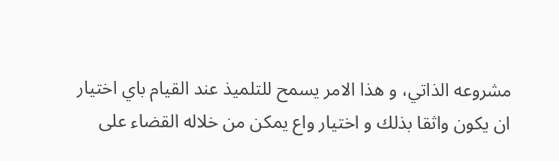مشروعه الذاتي، و هذا الامر يسمح للتلميذ عند القيام باي اختيار ان يكون واثقا بذلك و اختيار واع يمكن من خلاله القضاء على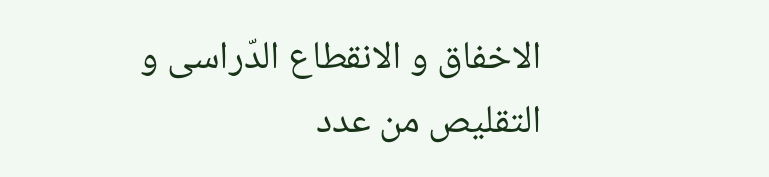الاخفاق و الانقطاع الدّراسى و التقليص من عدد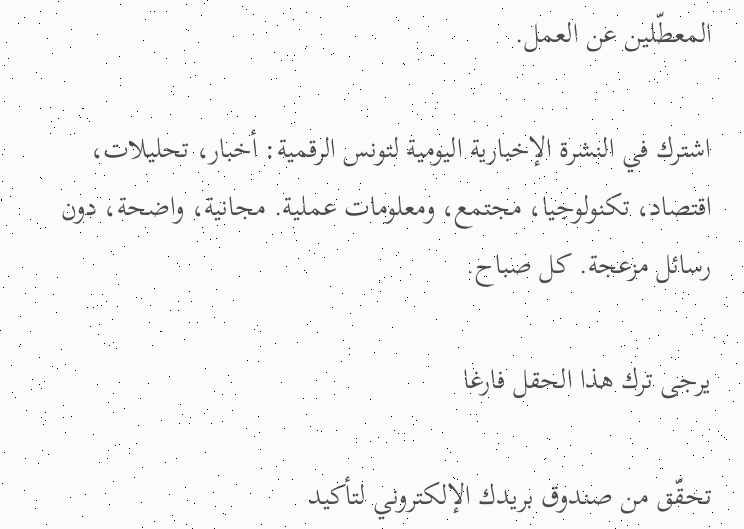المعطّلين عن العمل.

اشترك في النشرة الإخبارية اليومية لتونس الرقمية: أخبار، تحليلات، اقتصاد، تكنولوجيا، مجتمع، ومعلومات عملية. مجانية، واضحة، دون رسائل مزعجة. كل صباح.

يرجى ترك هذا الحقل فارغا

تحقّق من صندوق بريدك الإلكتروني لتأكيد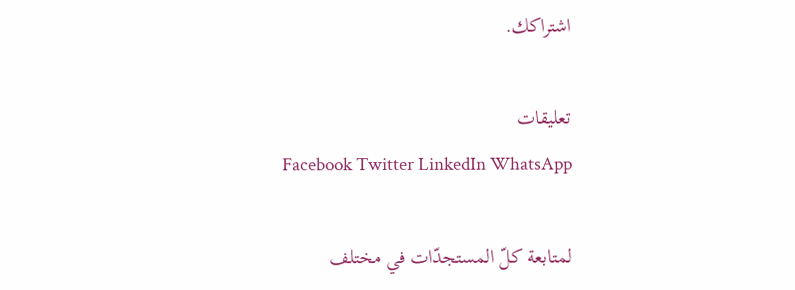اشتراكك.

تعليقات
Facebook Twitter LinkedIn WhatsApp

لمتابعة كلّ المستجدّات في مختلف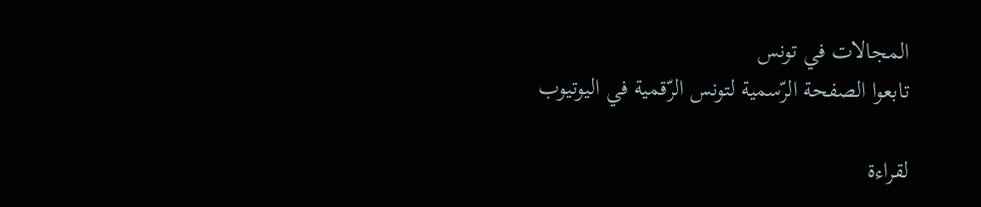المجالات في تونس
تابعوا الصفحة الرّسمية لتونس الرّقمية في اليوتيوب

لقراءة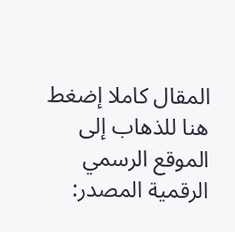المقال كاملا إضغط هنا للذهاب إلى الموقع الرسمي
الرقمية المصدر: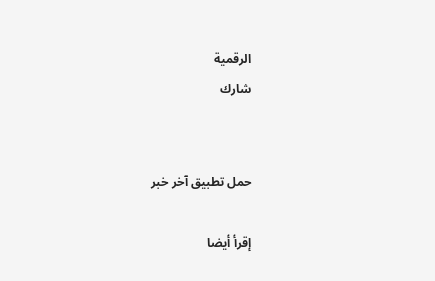الرقمية
شارك


حمل تطبيق آخر خبر

إقرأ أيضا